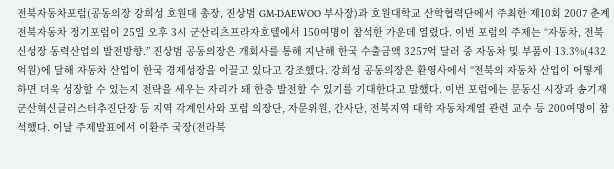전북자동차포럼(공동의장 강희성 호원대 총장, 진상범 GM-DAEWOO 부사장)과 호원대학교 산학협력단에서 주최한 제10회 2007 춘계 전북자동차 정기포럼이 25일 오후 3시 군산리츠프라자호텔에서 150여명이 참석한 가운데 열렸다. 이번 포럼의 주제는 “자동차, 전북 신성장 동력산업의 발전방향.” 진상범 공동의장은 개회사를 통해 지난해 한국 수출금액 3257억 달러 중 자동차 및 부품이 13.3%(432억원)에 달해 자동차 산업이 한국 경제성장을 이끌고 있다고 강조했다. 강희성 공동의장은 환영사에서 “전북의 자동차 산업이 어떻게 하면 더욱 성장할 수 있는지 전략을 세우는 자리가 돼 한층 발전할 수 있기를 기대한다고 말했다. 이번 포럼에는 문동신 시장과 송기재 군산혁신클러스터추진단장 등 지역 각계인사와 포럼 의장단, 자문위원, 간사단, 전북지역 대학 자동차계열 관련 교수 등 200여명이 참석했다. 이날 주제발표에서 이환주 국장(전라북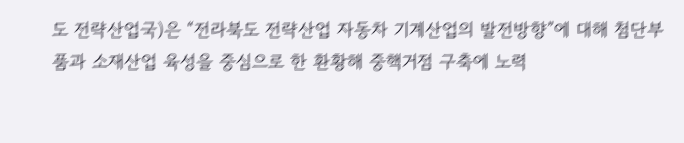도 전략산업국)은 “전라북도 전략산업 자동차 기계산업의 발전방향”에 대해 첨단부품과 소재산업 육성을 중심으로 한 환황해 중핵거점 구축에 노력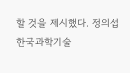할 것을 제시했다. 정의섭 한국과학기술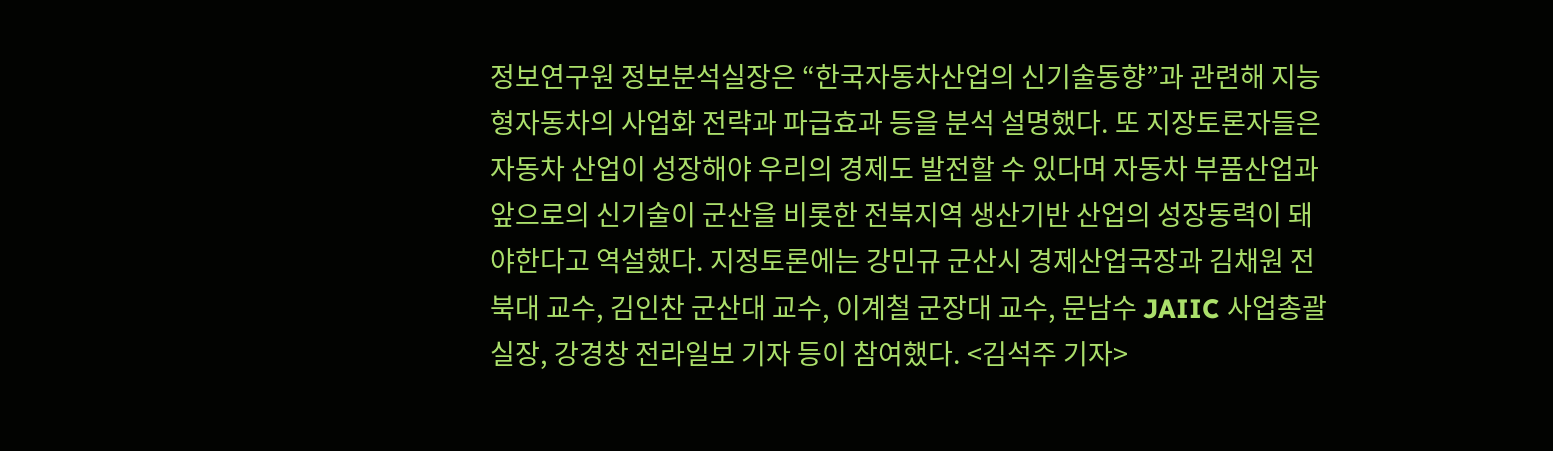정보연구원 정보분석실장은 “한국자동차산업의 신기술동향”과 관련해 지능형자동차의 사업화 전략과 파급효과 등을 분석 설명했다. 또 지장토론자들은 자동차 산업이 성장해야 우리의 경제도 발전할 수 있다며 자동차 부품산업과 앞으로의 신기술이 군산을 비롯한 전북지역 생산기반 산업의 성장동력이 돼야한다고 역설했다. 지정토론에는 강민규 군산시 경제산업국장과 김채원 전북대 교수, 김인찬 군산대 교수, 이계철 군장대 교수, 문남수 JAIIC 사업총괄실장, 강경창 전라일보 기자 등이 참여했다. <김석주 기자>